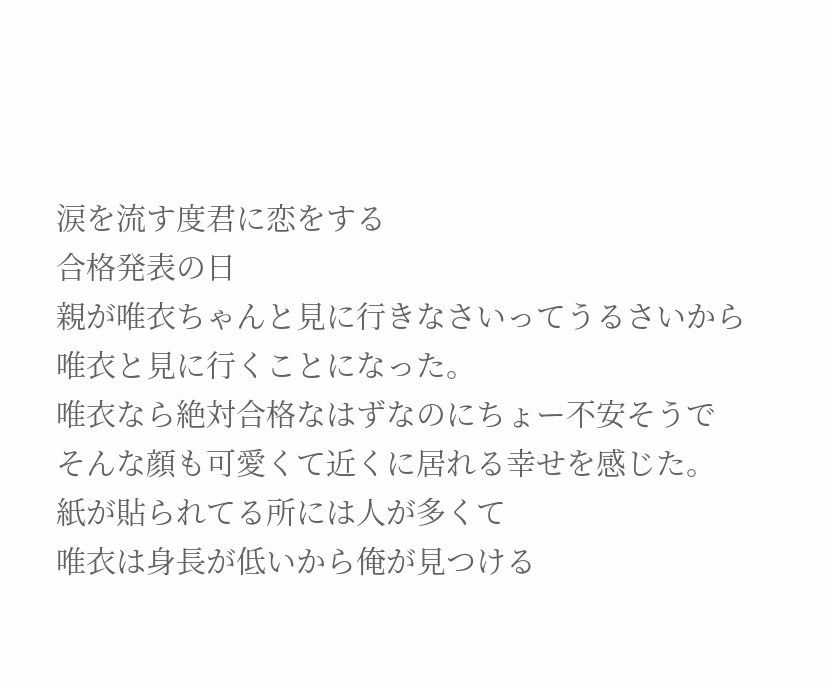涙を流す度君に恋をする
合格発表の日
親が唯衣ちゃんと見に行きなさいってうるさいから
唯衣と見に行くことになった。
唯衣なら絶対合格なはずなのにちょー不安そうで
そんな顔も可愛くて近くに居れる幸せを感じた。
紙が貼られてる所には人が多くて
唯衣は身長が低いから俺が見つける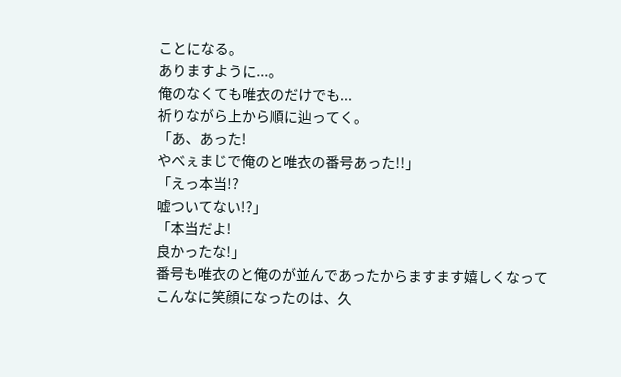ことになる。
ありますように...。
俺のなくても唯衣のだけでも...
祈りながら上から順に辿ってく。
「あ、あった!
やべぇまじで俺のと唯衣の番号あった!!」
「えっ本当!?
嘘ついてない!?」
「本当だよ!
良かったな!」
番号も唯衣のと俺のが並んであったからますます嬉しくなって
こんなに笑顔になったのは、久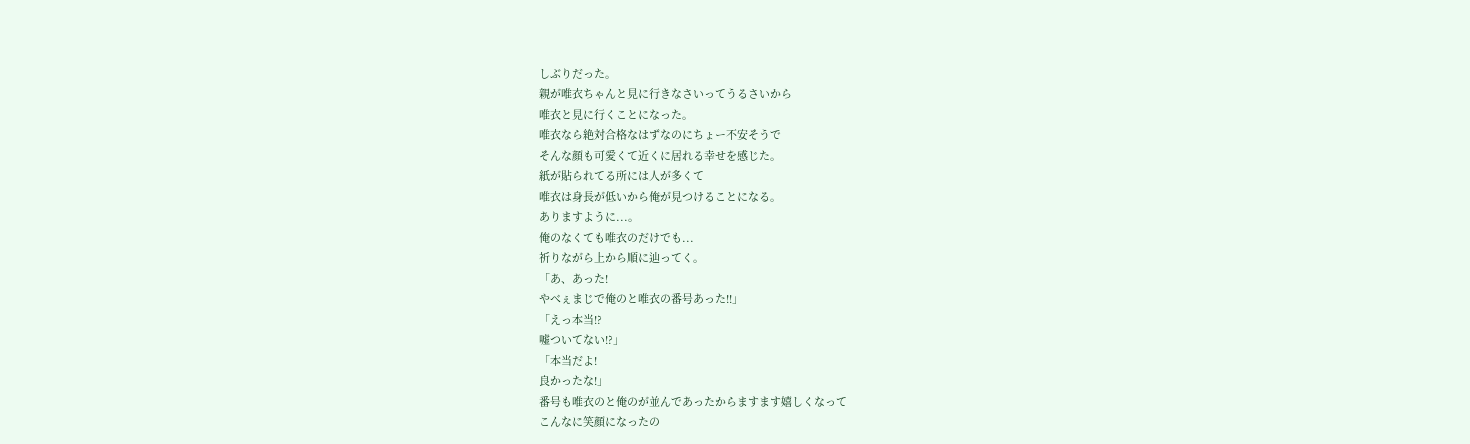しぶりだった。
親が唯衣ちゃんと見に行きなさいってうるさいから
唯衣と見に行くことになった。
唯衣なら絶対合格なはずなのにちょー不安そうで
そんな顔も可愛くて近くに居れる幸せを感じた。
紙が貼られてる所には人が多くて
唯衣は身長が低いから俺が見つけることになる。
ありますように...。
俺のなくても唯衣のだけでも...
祈りながら上から順に辿ってく。
「あ、あった!
やべぇまじで俺のと唯衣の番号あった!!」
「えっ本当!?
嘘ついてない!?」
「本当だよ!
良かったな!」
番号も唯衣のと俺のが並んであったからますます嬉しくなって
こんなに笑顔になったの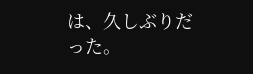は、久しぶりだった。